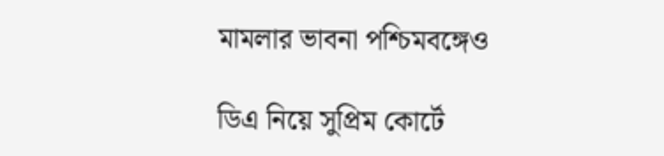মামলার ভাবনা পশ্চিমবঙ্গেও

ডিএ নিয়ে সুপ্রিম কোর্টে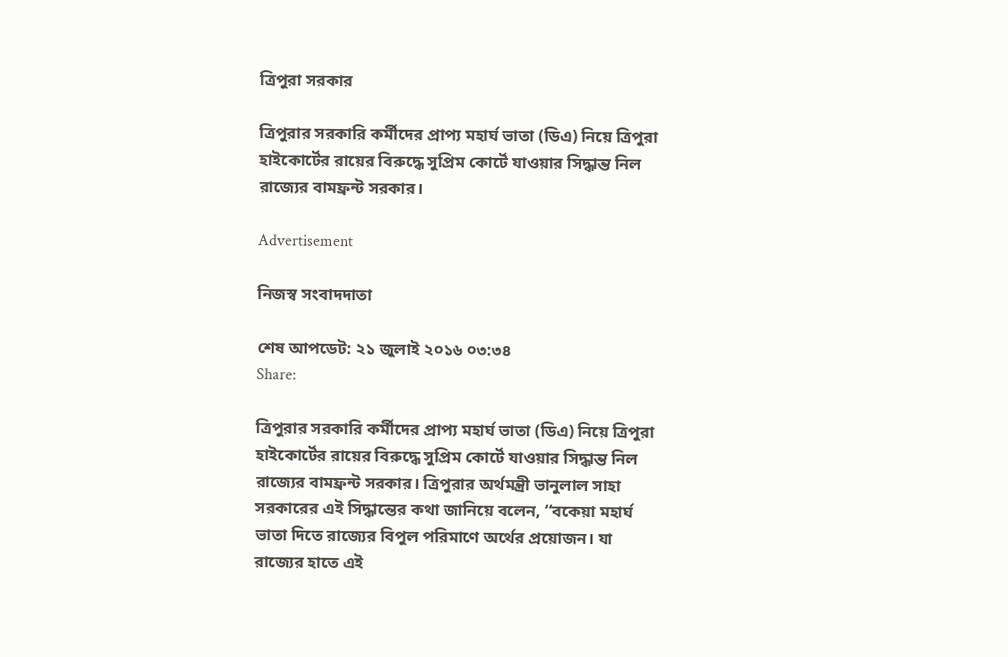ত্রিপুরা সরকার

ত্রিপুরার সরকারি কর্মীদের প্রাপ্য মহার্ঘ ভাতা (ডিএ) নিয়ে ত্রিপুরা হাইকোর্টের রায়ের বিরুদ্ধে সুপ্রিম কোর্টে যাওয়ার সিদ্ধান্ত নিল রাজ্যের বামফ্রন্ট সরকার।

Advertisement

নিজস্ব সংবাদদাতা

শেষ আপডেট: ২১ জুলাই ২০১৬ ০৩:৩৪
Share:

ত্রিপুরার সরকারি কর্মীদের প্রাপ্য মহার্ঘ ভাতা (ডিএ) নিয়ে ত্রিপুরা হাইকোর্টের রায়ের বিরুদ্ধে সুপ্রিম কোর্টে যাওয়ার সিদ্ধান্ত নিল রাজ্যের বামফ্রন্ট সরকার। ত্রিপুরার অর্থমন্ত্রী ভানুলাল সাহা সরকারের এই সিদ্ধান্তের কথা জানিয়ে বলেন, ‘‘বকেয়া মহার্ঘ ভাতা দিতে রাজ্যের বিপুল পরিমাণে অর্থের প্রয়োজন। যা রাজ্যের হাতে এই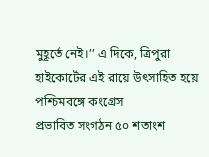মুহূর্তে নেই।’’ এ দিকে, ত্রিপুরা হাইকোর্টের এই রায়ে উৎসাহিত হয়ে পশ্চিমবঙ্গে কংগ্রেস প্রভাবিত ‌সংগঠন ৫০ শতাংশ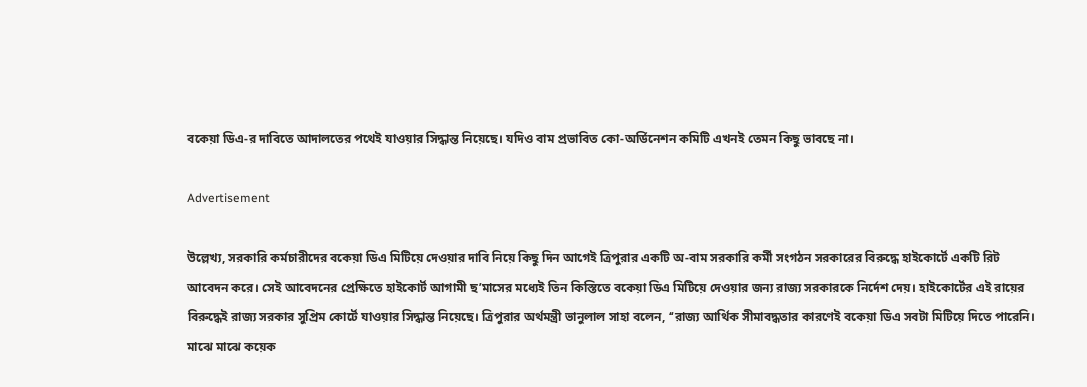বকেয়া ডিএ-র দাবিতে আদালতের পথেই যাওয়ার সিদ্ধান্ত নিয়েছে। যদিও বাম প্রভাবিত কো-অর্ডিনেশন কমিটি এখনই তেমন কিছু ভাবছে না।

Advertisement

উল্লেখ্য, সরকারি কর্মচারীদের বকেয়া ডিএ মিটিয়ে দেওয়ার দাবি নিয়ে কিছু দিন আগেই ত্রিপুরার একটি অ-বাম সরকারি কর্মী সংগঠন সরকারের বিরুদ্ধে হাইকোর্টে একটি রিট আবেদন করে। সেই আবেদনের প্রেক্ষিতে হাইকোর্ট আগামী ছ’মাসের মধ্যেই তিন কিস্তিতে বকেয়া ডিএ মিটিয়ে দেওয়ার জন্য রাজ্য সরকারকে নির্দেশ দেয়। হাইকোর্টের এই রায়ের বিরুদ্ধেই রাজ্য সরকার সুপ্রিম কোর্টে যাওয়ার সিদ্ধান্ত নিয়েছে। ত্রিপুরার অর্থমন্ত্রী ভানুলাল সাহা বলেন, ‘‘রাজ্য আর্থিক সীমাবদ্ধতার কারণেই বকেয়া ডিএ সবটা মিটিয়ে দিতে পারেনি। মাঝে মাঝে কয়েক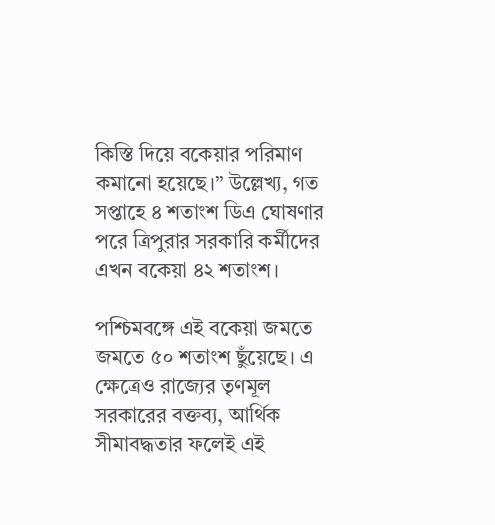কিস্তি দিয়ে বকেয়ার পরিমাণ কমানো হয়েছে।’’ উল্লেখ্য, গত সপ্তাহে ৪ শতাংশ ডিএ ঘোষণার পরে ত্রিপুরার সরকারি কর্মীদের এখন বকেয়া ৪২ শতাংশ।

পশ্চিমবঙ্গে এই বকেয়া জমতে জমতে ৫০ শতাংশ ছুঁয়েছে। এ ক্ষেত্রেও রাজ্যের তৃণমূল সরকারের বক্তব্য, আর্থিক সীমাবদ্ধতার ফলেই এই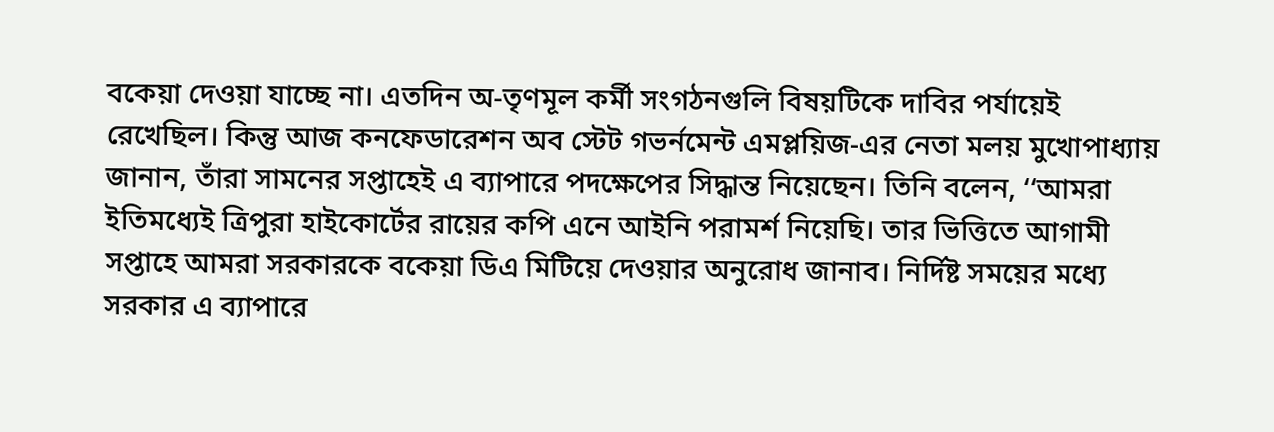বকেয়া দেওয়া যাচ্ছে না। এতদিন অ-তৃণমূল কর্মী সংগঠনগুলি বিষয়টিকে দাবির পর্যায়েই রেখেছিল। কিন্তু আজ কনফেডারেশন অব স্টেট গভর্নমেন্ট এমপ্লয়িজ-এর নেতা মলয় মুখোপাধ্যায় জানান, তাঁরা সামনের সপ্তাহেই এ ব্যাপারে পদক্ষেপের সিদ্ধান্ত নিয়েছেন। তিনি বলেন, ‘‘আমরা ইতিমধ্যেই ত্রিপুরা হাইকোর্টের রায়ের কপি এনে আইনি পরামর্শ নিয়েছি। তার ভিত্তিতে আগামী সপ্তাহে আমরা সরকারকে বকেয়া ডিএ মিটিয়ে দেওয়ার অনুরোধ জানাব। নির্দিষ্ট সময়ের মধ্যে সরকার এ ব্যাপারে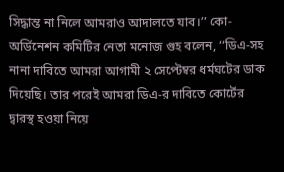সিদ্ধান্ত না নিলে আমরাও আদালতে যাব।’’ কো-অর্ডিনেশন কমিটির নেতা মনোজ গুহ বলেন, ‘‘ডিএ-সহ নানা দাবিতে আমরা আগামী ২ সেপ্টেম্বর ধর্মঘটের ডাক দিয়েছি। তার পরেই আমরা ডিএ-র দাবিতে কোর্টের দ্বারস্থ হওয়া নিয়ে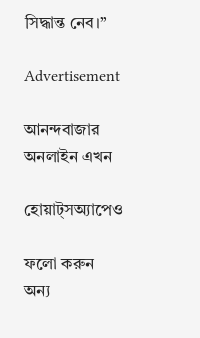সিদ্ধান্ত নেব।’’

Advertisement

আনন্দবাজার অনলাইন এখন

হোয়াট্‌সঅ্যাপেও

ফলো করুন
অন্য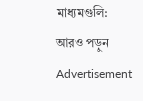মাধ্যমগুলি:
আরও পড়ুন
Advertisement